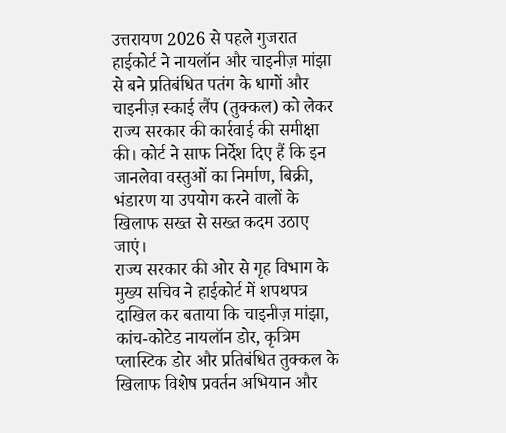उत्तरायण 2026 से पहले गुजरात हाईकोर्ट ने नायलॉन और चाइनीज़ मांझा से बने प्रतिबंधित पतंग के धागों और चाइनीज़ स्काई लैंप (तुक्कल) को लेकर राज्य सरकार की कार्रवाई की समीक्षा की। कोर्ट ने साफ निर्देश दिए हैं कि इन जानलेवा वस्तुओं का निर्माण, बिक्री, भंडारण या उपयोग करने वालों के खिलाफ सख्त से सख्त कदम उठाए जाएं।
राज्य सरकार की ओर से गृह विभाग के मुख्य सचिव ने हाईकोर्ट में शपथपत्र दाखिल कर बताया कि चाइनीज़ मांझा, कांच-कोटेड नायलॉन डोर, कृत्रिम प्लास्टिक डोर और प्रतिबंधित तुक्कल के खिलाफ विशेष प्रवर्तन अभियान और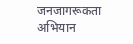जनजागरूकता अभियान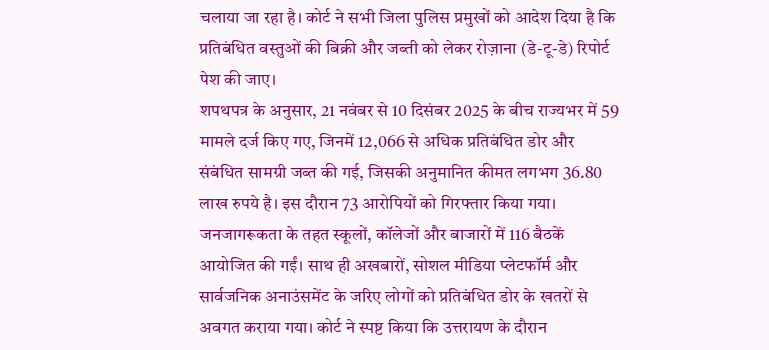चलाया जा रहा है। कोर्ट ने सभी जिला पुलिस प्रमुखों को आदेश दिया है कि प्रतिबंधित वस्तुओं की बिक्री और जब्ती को लेकर रोज़ाना (डे-टू-डे) रिपोर्ट पेश की जाए।
शपथपत्र के अनुसार, 21 नवंबर से 10 दिसंबर 2025 के बीच राज्यभर में 59 मामले दर्ज किए गए, जिनमें 12,066 से अधिक प्रतिबंधित डोर और संबंधित सामग्री जब्त की गई, जिसकी अनुमानित कीमत लगभग 36.80 लाख रुपये है। इस दौरान 73 आरोपियों को गिरफ्तार किया गया।
जनजागरूकता के तहत स्कूलों, कॉलेजों और बाजारों में 116 बैठकें आयोजित की गईं। साथ ही अखबारों, सोशल मीडिया प्लेटफॉर्म और सार्वजनिक अनाउंसमेंट के जरिए लोगों को प्रतिबंधित डोर के खतरों से अवगत कराया गया। कोर्ट ने स्पष्ट किया कि उत्तरायण के दौरान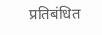प्रतिबंधित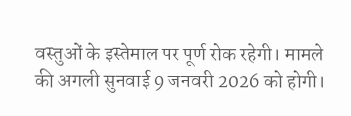वस्तुओं के इस्तेमाल पर पूर्ण रोक रहेगी। मामले की अगली सुनवाई 9 जनवरी 2026 को होगी।